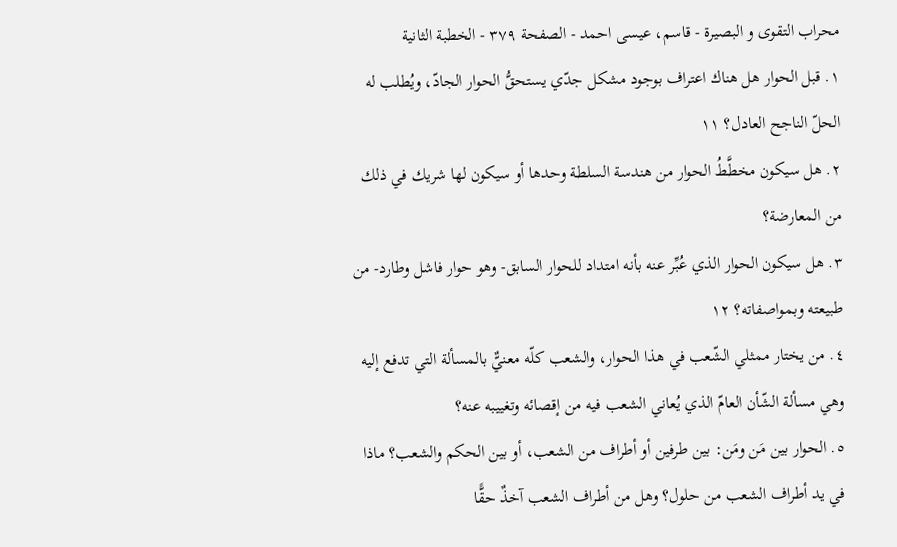محراب التقوى و البصيرة - قاسم، عيسى احمد - الصفحة ٣٧٩ - الخطبة الثانية
١. قبل الحوار هل هناك اعتراف بوجود مشكل جدّي يستحقُّ الحوار الجادّ، ويُطلب له الحلّ الناجح العادل؟ ١١
٢. هل سيكون مخطَّطُ الحوار من هندسة السلطة وحدها أو سيكون لها شريك في ذلك من المعارضة؟
٣. هل سيكون الحوار الذي عُبِّر عنه بأنه امتداد للحوار السابق- وهو حوار فاشل وطارد- من طبيعته وبمواصفاته؟ ١٢
٤. من يختار ممثلي الشّعب في هذا الحوار، والشعب كلّه معنيٌّ بالمسألة التي تدفع إليه وهي مسألة الشّأن العامّ الذي يُعاني الشعب فيه من إقصائه وتغييبه عنه؟
٥. الحوار بين مَن ومَن: بين طرفين أو أطراف من الشعب، أو بين الحكم والشعب؟ ماذا في يد أطراف الشعب من حلول؟ وهل من أطراف الشعب آخذٌ حقًّا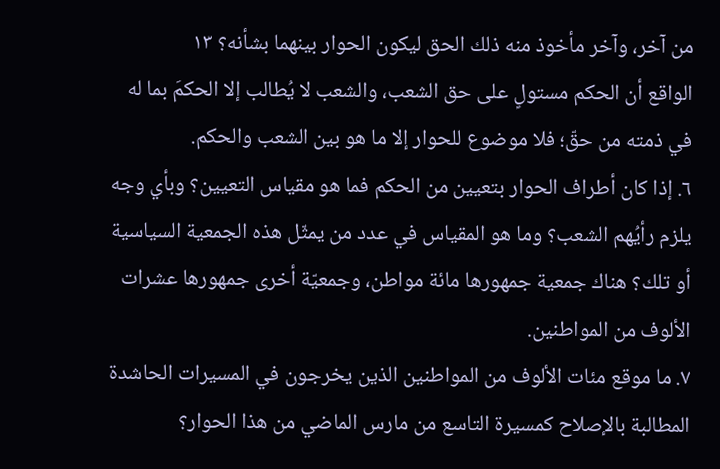من آخر، وآخر مأخوذ منه ذلك الحق ليكون الحوار بينهما بشأنه؟ ١٣
الواقع أن الحكم مستولٍ على حق الشعب، والشعب لا يُطالب إلا الحكمَ بما له في ذمته من حقّ؛ فلا موضوع للحوار إلا ما هو بين الشعب والحكم.
٦. إذا كان أطراف الحوار بتعيين من الحكم فما هو مقياس التعيين؟ وبأي وجه يلزم رأيُهم الشعب؟ وما هو المقياس في عدد من يمثّل هذه الجمعية السياسية أو تلك؟ هناك جمعية جمهورها مائة مواطن، وجمعيّة أخرى جمهورها عشرات الألوف من المواطنين.
٧. ما موقع مئات الألوف من المواطنين الذين يخرجون في المسيرات الحاشدة المطالبة بالإصلاح كمسيرة التاسع من مارس الماضي من هذا الحوار؟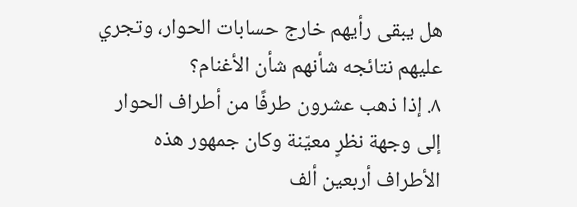هل يبقى رأيهم خارج حسابات الحوار، وتجري عليهم نتائجه شأنهم شأن الأغنام؟
٨. إذا ذهب عشرون طرفًا من أطراف الحوار إلى وجهة نظرٍ معيّنة وكان جمهور هذه الأطراف أربعين ألف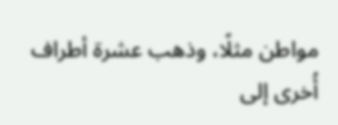مواطن مثلًا، وذهب عشرة أطراف أُخرى إلى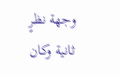وجهة نظرٍ ثانية وكان